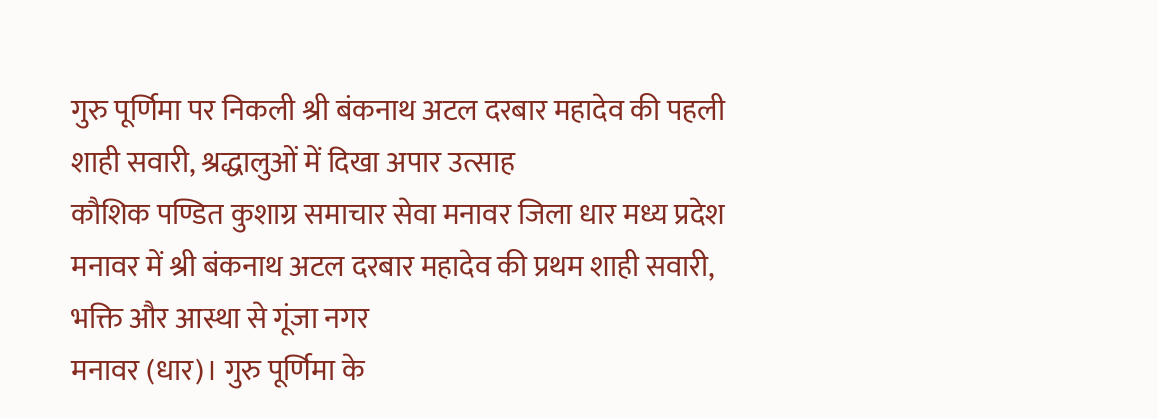गुरु पूर्णिमा पर निकली श्री बंकनाथ अटल दरबार महादेव की पहली शाही सवारी, श्रद्धालुओं में दिखा अपार उत्साह
कौशिक पण्डित कुशाग्र समाचार सेवा मनावर जिला धार मध्य प्रदेश
मनावर में श्री बंकनाथ अटल दरबार महादेव की प्रथम शाही सवारी, भक्ति और आस्था से गूंजा नगर
मनावर (धार)। गुरु पूर्णिमा के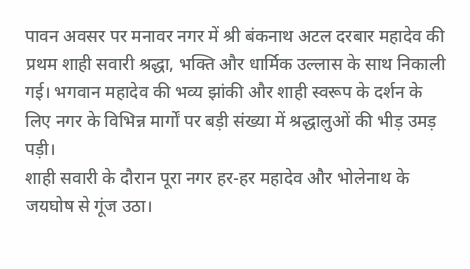पावन अवसर पर मनावर नगर में श्री बंकनाथ अटल दरबार महादेव की प्रथम शाही सवारी श्रद्धा, भक्ति और धार्मिक उल्लास के साथ निकाली गई। भगवान महादेव की भव्य झांकी और शाही स्वरूप के दर्शन के लिए नगर के विभिन्न मार्गों पर बड़ी संख्या में श्रद्धालुओं की भीड़ उमड़ पड़ी।
शाही सवारी के दौरान पूरा नगर हर-हर महादेव और भोलेनाथ के जयघोष से गूंज उठा।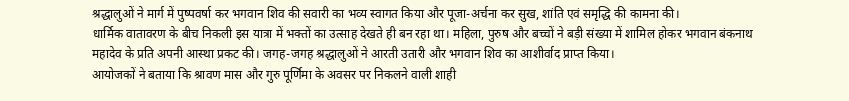श्रद्धालुओं ने मार्ग में पुष्पवर्षा कर भगवान शिव की सवारी का भव्य स्वागत किया और पूजा-अर्चना कर सुख, शांति एवं समृद्धि की कामना की।
धार्मिक वातावरण के बीच निकली इस यात्रा में भक्तों का उत्साह देखते ही बन रहा था। महिला, पुरुष और बच्चों ने बड़ी संख्या में शामिल होकर भगवान बंकनाथ महादेव के प्रति अपनी आस्था प्रकट की। जगह-जगह श्रद्धालुओं ने आरती उतारी और भगवान शिव का आशीर्वाद प्राप्त किया।
आयोजकों ने बताया कि श्रावण मास और गुरु पूर्णिमा के अवसर पर निकलने वाली शाही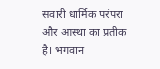सवारी धार्मिक परंपरा और आस्था का प्रतीक है। भगवान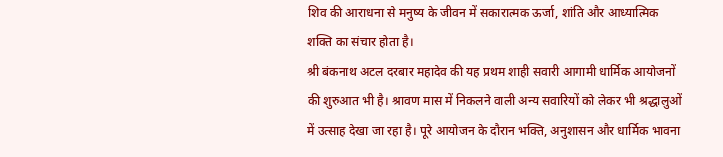शिव की आराधना से मनुष्य के जीवन में सकारात्मक ऊर्जा, शांति और आध्यात्मिक शक्ति का संचार होता है।
श्री बंकनाथ अटल दरबार महादेव की यह प्रथम शाही सवारी आगामी धार्मिक आयोजनों की शुरुआत भी है। श्रावण मास में निकलने वाली अन्य सवारियों को लेकर भी श्रद्धालुओं में उत्साह देखा जा रहा है। पूरे आयोजन के दौरान भक्ति, अनुशासन और धार्मिक भावना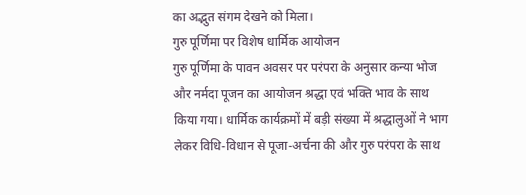का अद्भुत संगम देखने को मिला।
गुरु पूर्णिमा पर विशेष धार्मिक आयोजन
गुरु पूर्णिमा के पावन अवसर पर परंपरा के अनुसार कन्या भोज और नर्मदा पूजन का आयोजन श्रद्धा एवं भक्ति भाव के साथ किया गया। धार्मिक कार्यक्रमों में बड़ी संख्या में श्रद्धालुओं ने भाग लेकर विधि-विधान से पूजा-अर्चना की और गुरु परंपरा के साथ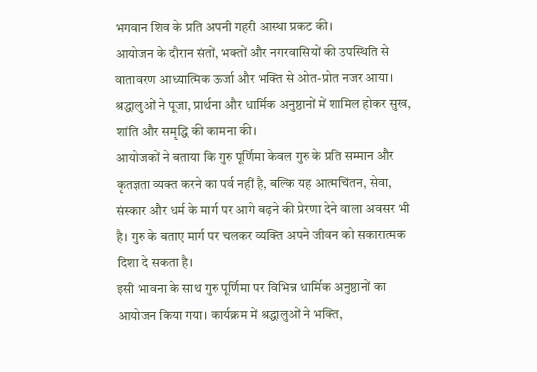भगवान शिव के प्रति अपनी गहरी आस्था प्रकट की।
आयोजन के दौरान संतों, भक्तों और नगरवासियों की उपस्थिति से वातावरण आध्यात्मिक ऊर्जा और भक्ति से ओत-प्रोत नजर आया। श्रद्धालुओं ने पूजा, प्रार्थना और धार्मिक अनुष्ठानों में शामिल होकर सुख, शांति और समृद्धि की कामना की।
आयोजकों ने बताया कि गुरु पूर्णिमा केवल गुरु के प्रति सम्मान और कृतज्ञता व्यक्त करने का पर्व नहीं है, बल्कि यह आत्मचिंतन, सेवा, संस्कार और धर्म के मार्ग पर आगे बढ़ने की प्रेरणा देने वाला अवसर भी है। गुरु के बताए मार्ग पर चलकर व्यक्ति अपने जीवन को सकारात्मक दिशा दे सकता है।
इसी भावना के साथ गुरु पूर्णिमा पर विभिन्न धार्मिक अनुष्ठानों का आयोजन किया गया। कार्यक्रम में श्रद्धालुओं ने भक्ति,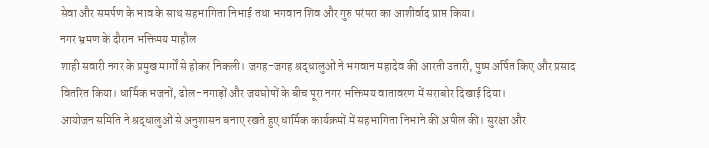सेवा और समर्पण के भाव के साथ सहभागिता निभाई तथा भगवान शिव और गुरु परंपरा का आशीर्वाद प्राप्त किया।
नगर भ्रमण के दौरान भक्तिमय माहौल
शाही सवारी नगर के प्रमुख मार्गों से होकर निकली। जगह-जगह श्रद्धालुओं ने भगवान महादेव की आरती उतारी, पुष्प अर्पित किए और प्रसाद वितरित किया। धार्मिक भजनों, ढोल-नगाड़ों और जयघोषों के बीच पूरा नगर भक्तिमय वातावरण में सराबोर दिखाई दिया।
आयोजन समिति ने श्रद्धालुओं से अनुशासन बनाए रखते हुए धार्मिक कार्यक्रमों में सहभागिता निभाने की अपील की। सुरक्षा और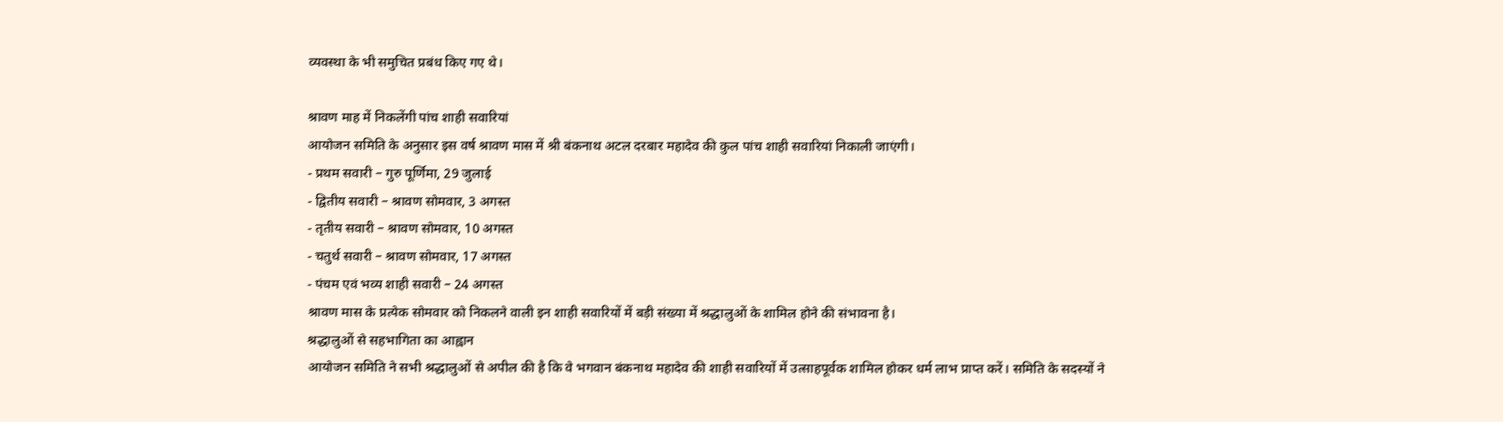व्यवस्था के भी समुचित प्रबंध किए गए थे।

श्रावण माह में निकलेंगी पांच शाही सवारियां
आयोजन समिति के अनुसार इस वर्ष श्रावण मास में श्री बंकनाथ अटल दरबार महादेव की कुल पांच शाही सवारियां निकाली जाएंगी।
- प्रथम सवारी – गुरु पूर्णिमा, 29 जुलाई
- द्वितीय सवारी – श्रावण सोमवार, 3 अगस्त
- तृतीय सवारी – श्रावण सोमवार, 10 अगस्त
- चतुर्थ सवारी – श्रावण सोमवार, 17 अगस्त
- पंचम एवं भव्य शाही सवारी – 24 अगस्त
श्रावण मास के प्रत्येक सोमवार को निकलने वाली इन शाही सवारियों में बड़ी संख्या में श्रद्धालुओं के शामिल होने की संभावना है।
श्रद्धालुओं से सहभागिता का आह्वान
आयोजन समिति ने सभी श्रद्धालुओं से अपील की है कि वे भगवान बंकनाथ महादेव की शाही सवारियों में उत्साहपूर्वक शामिल होकर धर्म लाभ प्राप्त करें। समिति के सदस्यों ने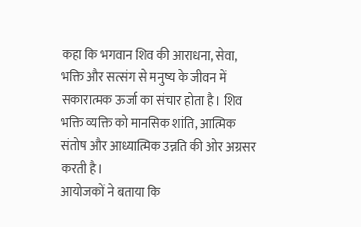कहा कि भगवान शिव की आराधना, सेवा, भक्ति और सत्संग से मनुष्य के जीवन में सकारात्मक ऊर्जा का संचार होता है। शिव भक्ति व्यक्ति को मानसिक शांति, आत्मिक संतोष और आध्यात्मिक उन्नति की ओर अग्रसर करती है।
आयोजकों ने बताया कि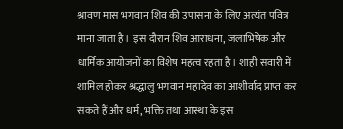श्रावण मास भगवान शिव की उपासना के लिए अत्यंत पवित्र माना जाता है। इस दौरान शिव आराधना, जलाभिषेक और धार्मिक आयोजनों का विशेष महत्व रहता है। शाही सवारी में शामिल होकर श्रद्धालु भगवान महादेव का आशीर्वाद प्राप्त कर सकते हैं और धर्म, भक्ति तथा आस्था के इस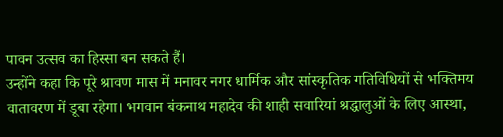पावन उत्सव का हिस्सा बन सकते हैं।
उन्होंने कहा कि पूरे श्रावण मास में मनावर नगर धार्मिक और सांस्कृतिक गतिविधियों से भक्तिमय वातावरण में डूबा रहेगा। भगवान बंकनाथ महादेव की शाही सवारियां श्रद्धालुओं के लिए आस्था,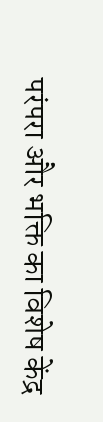परंपरा और भक्ति का विशेष केंद्र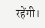रहेंगी।